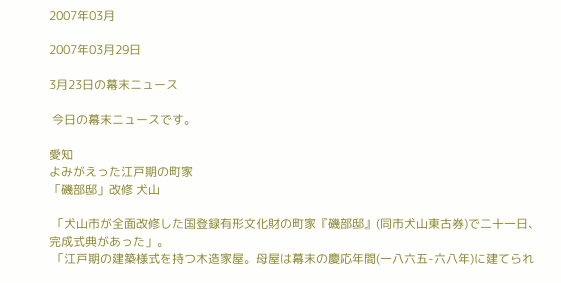2007年03月

2007年03月29日

3月23日の幕末ニュース

 今日の幕末ニュースです。

愛知
よみがえった江戸期の町家
「磯部邸」改修 犬山

 「犬山市が全面改修した国登録有形文化財の町家『磯部邸』(同市犬山東古券)で二十一日、完成式典があった」。
 「江戸期の建築様式を持つ木造家屋。母屋は幕末の慶応年間(一八六五-六八年)に建てられ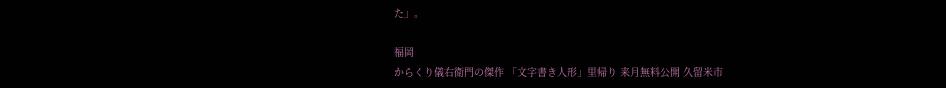た」。

福岡
からくり儀右衛門の傑作 「文字書き人形」里帰り 来月無料公開 久留米市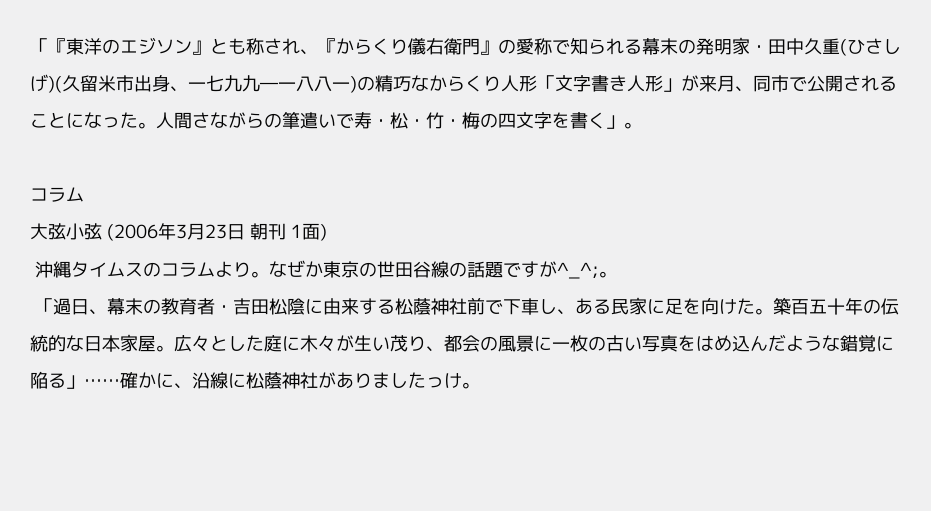「『東洋のエジソン』とも称され、『からくり儀右衛門』の愛称で知られる幕末の発明家・田中久重(ひさしげ)(久留米市出身、一七九九―一八八一)の精巧なからくり人形「文字書き人形」が来月、同市で公開されることになった。人間さながらの筆遣いで寿・松・竹・梅の四文字を書く」。

コラム
大弦小弦 (2006年3月23日 朝刊 1面)
 沖縄タイムスのコラムより。なぜか東京の世田谷線の話題ですが^_^;。
 「過日、幕末の教育者・吉田松陰に由来する松蔭神社前で下車し、ある民家に足を向けた。築百五十年の伝統的な日本家屋。広々とした庭に木々が生い茂り、都会の風景に一枚の古い写真をはめ込んだような錯覚に陥る」……確かに、沿線に松蔭神社がありましたっけ。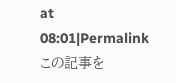at 08:01|Permalinkこの記事を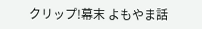クリップ!幕末 よもやま話